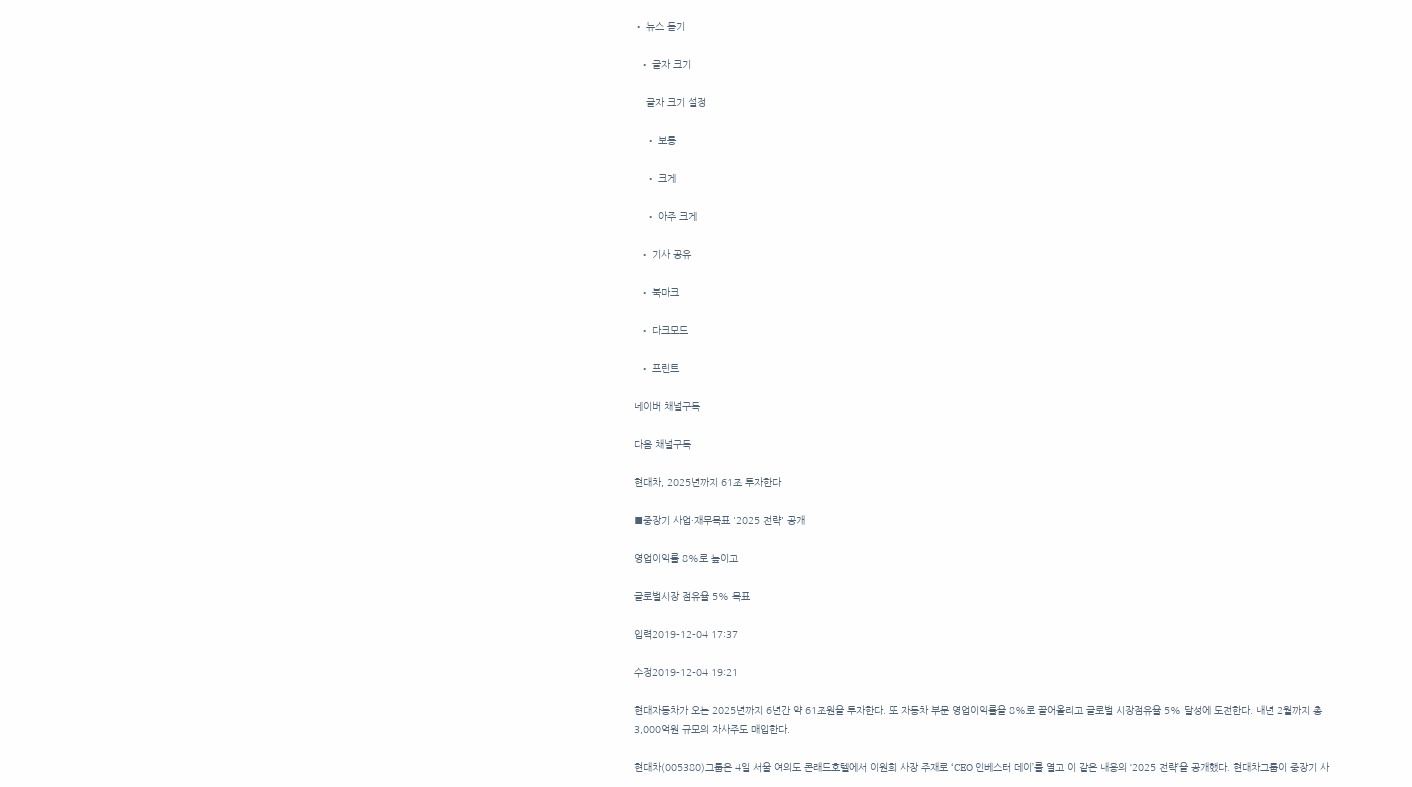• 뉴스 듣기

  • 글자 크기

    글자 크기 설정

    • 보통

    • 크게

    • 아주 크게

  • 기사 공유

  • 북마크

  • 다크모드

  • 프린트

네이버 채널구독

다음 채널구독

현대차, 2025년까지 61조 투자한다

■중장기 사업·재무목표 '2025 전략' 공개

영업이익률 8%로 높이고

글로벌시장 점유율 5% 목표

입력2019-12-04 17:37

수정2019-12-04 19:21

현대자동차가 오는 2025년까지 6년간 약 61조원을 투자한다. 또 자동차 부문 영업이익률을 8%로 끌어올리고 글로벌 시장점유율 5% 달성에 도전한다. 내년 2월까지 총 3,000억원 규모의 자사주도 매입한다.

현대차(005380)그룹은 4일 서울 여의도 콘래드호텔에서 이원희 사장 주재로 ‘CEO 인베스터 데이’를 열고 이 같은 내용의 ‘2025 전략’을 공개했다. 현대차그룹이 중장기 사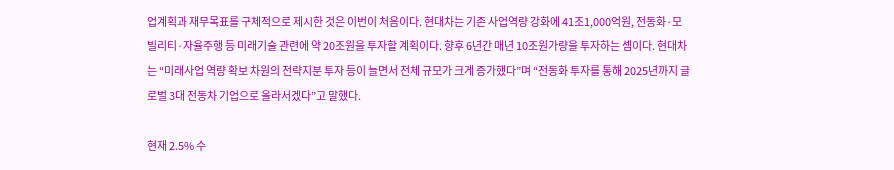업계획과 재무목표를 구체적으로 제시한 것은 이번이 처음이다. 현대차는 기존 사업역량 강화에 41조1,000억원, 전동화·모빌리티·자율주행 등 미래기술 관련에 약 20조원을 투자할 계획이다. 향후 6년간 매년 10조원가량을 투자하는 셈이다. 현대차는 “미래사업 역량 확보 차원의 전략지분 투자 등이 늘면서 전체 규모가 크게 증가했다”며 “전동화 투자를 통해 2025년까지 글로벌 3대 전동차 기업으로 올라서겠다”고 말했다.

현재 2.5% 수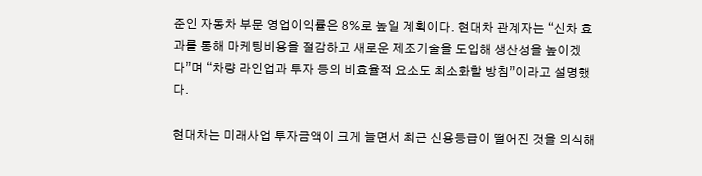준인 자동차 부문 영업이익률은 8%로 높일 계획이다. 현대차 관계자는 “신차 효과를 통해 마케팅비용을 절감하고 새로운 제조기술을 도입해 생산성을 높이겠다”며 “차량 라인업과 투자 등의 비효율적 요소도 최소화할 방침”이라고 설명했다.

현대차는 미래사업 투자금액이 크게 늘면서 최근 신용등급이 떨어진 것을 의식해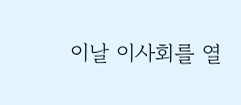이날 이사회를 열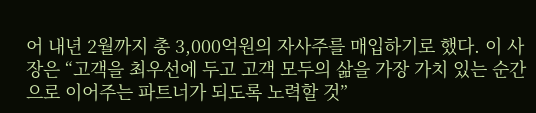어 내년 2월까지 총 3,000억원의 자사주를 매입하기로 했다. 이 사장은 “고객을 최우선에 두고 고객 모두의 삶을 가장 가치 있는 순간으로 이어주는 파트너가 되도록 노력할 것”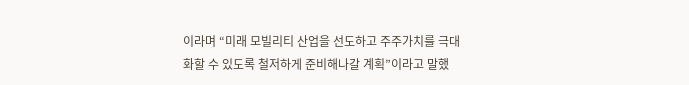이라며 “미래 모빌리티 산업을 선도하고 주주가치를 극대화할 수 있도록 철저하게 준비해나갈 계획”이라고 말했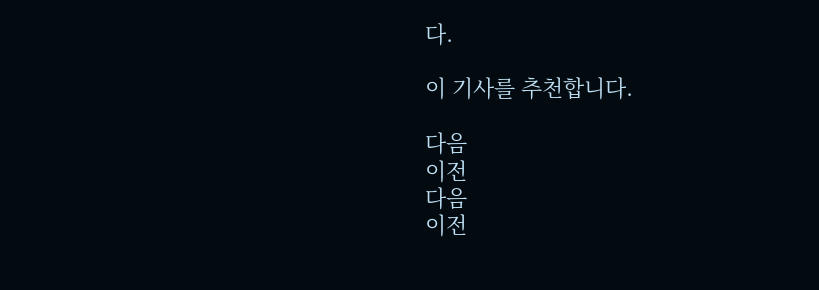다.

이 기사를 추천합니다.

다음
이전
다음
이전